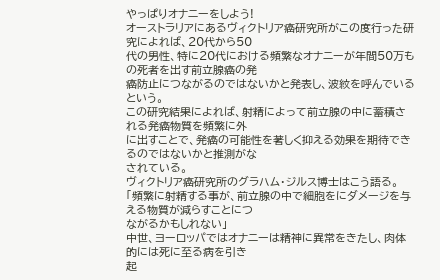やっぱりオナニーをしよう!
オーストラリアにあるヴィクトリア癌研究所がこの度行った研究によれば、20代から50
代の男性、特に20代における頻繁なオナニーが年間50万もの死者を出す前立腺癌の発
癌防止につながるのではないかと発表し、波紋を呼んでいるという。
この研究結果によれば、射精によって前立腺の中に蓄積される発癌物質を頻繁に外
に出すことで、発癌の可能性を著しく抑える効果を期待できるのではないかと推測がな
されている。
ヴィクトリア癌研究所のグラハム・ジルス博士はこう語る。
「頻繁に射精する事が、前立腺の中で細胞をにダメージを与える物質が減らすことにつ
ながるかもしれない」
中世、ヨーロッパではオナニーは精神に異常をきたし、肉体的には死に至る病を引き
起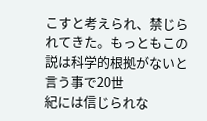こすと考えられ、禁じられてきた。もっともこの説は科学的根拠がないと言う事で20世
紀には信じられな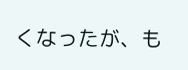くなったが、も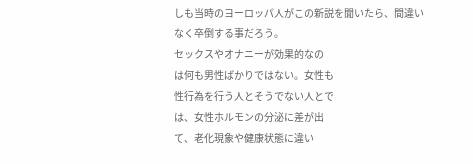しも当時のヨーロッパ人がこの新説を聞いたら、間違い
なく卒倒する事だろう。
セックスやオナニーが効果的なの
は何も男性ばかりではない。女性も
性行為を行う人とそうでない人とで
は、女性ホルモンの分泌に差が出
て、老化現象や健康状態に違い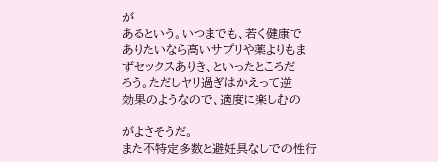が
あるという。いつまでも、若く健康で
ありたいなら高いサプリや薬よりもま
ずセックスありき、といったところだ
ろう。ただしヤリ過ぎはかえって逆
効果のようなので、適度に楽しむの

がよさそうだ。
また不特定多数と避妊具なしでの性行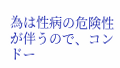為は性病の危険性が伴うので、コンドー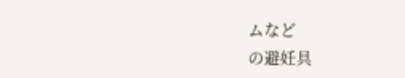ムなど
の避妊具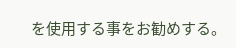を使用する事をお勧めする。